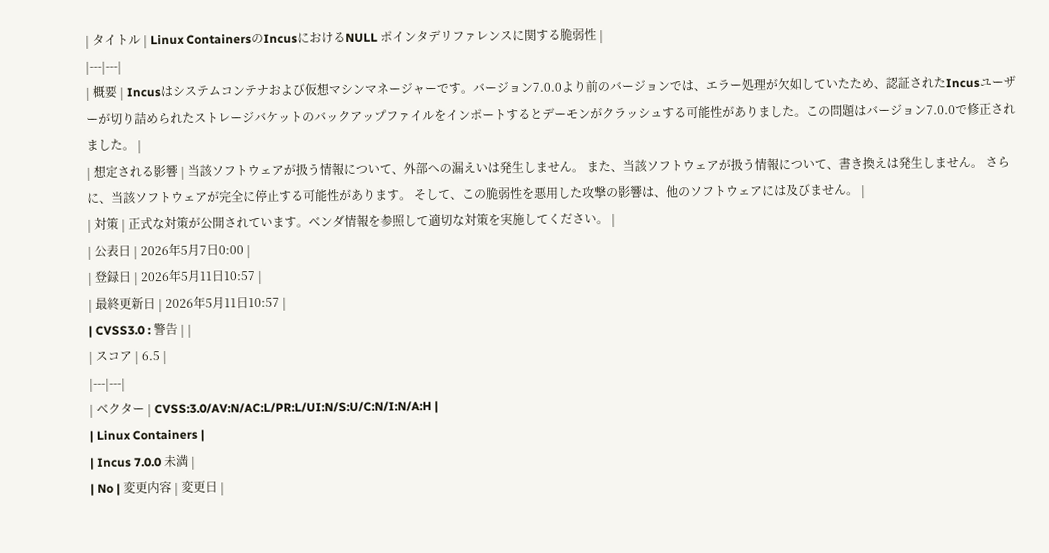| タイトル | Linux ContainersのIncusにおけるNULL ポインタデリファレンスに関する脆弱性 |
|---|---|
| 概要 | Incusはシステムコンテナおよび仮想マシンマネージャーです。バージョン7.0.0より前のバージョンでは、エラー処理が欠如していたため、認証されたIncusユーザーが切り詰められたストレージバケットのバックアップファイルをインポートするとデーモンがクラッシュする可能性がありました。この問題はバージョン7.0.0で修正されました。 |
| 想定される影響 | 当該ソフトウェアが扱う情報について、外部への漏えいは発生しません。 また、当該ソフトウェアが扱う情報について、書き換えは発生しません。 さらに、当該ソフトウェアが完全に停止する可能性があります。 そして、この脆弱性を悪用した攻撃の影響は、他のソフトウェアには及びません。 |
| 対策 | 正式な対策が公開されています。ベンダ情報を参照して適切な対策を実施してください。 |
| 公表日 | 2026年5月7日0:00 |
| 登録日 | 2026年5月11日10:57 |
| 最終更新日 | 2026年5月11日10:57 |
| CVSS3.0 : 警告 | |
| スコア | 6.5 |
|---|---|
| ベクター | CVSS:3.0/AV:N/AC:L/PR:L/UI:N/S:U/C:N/I:N/A:H |
| Linux Containers |
| Incus 7.0.0 未満 |
| No | 変更内容 | 変更日 |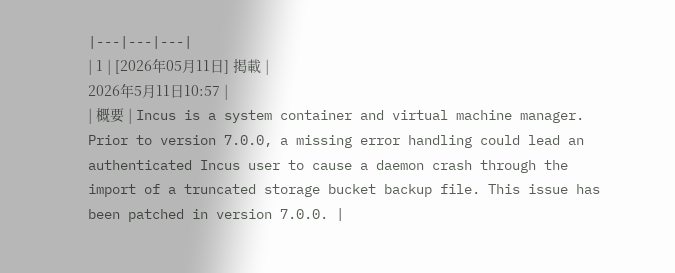|---|---|---|
| 1 | [2026年05月11日] 掲載 |
2026年5月11日10:57 |
| 概要 | Incus is a system container and virtual machine manager. Prior to version 7.0.0, a missing error handling could lead an authenticated Incus user to cause a daemon crash through the import of a truncated storage bucket backup file. This issue has been patched in version 7.0.0. |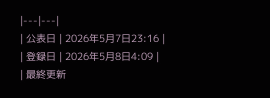|---|---|
| 公表日 | 2026年5月7日23:16 |
| 登録日 | 2026年5月8日4:09 |
| 最終更新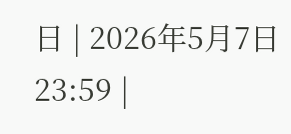日 | 2026年5月7日23:59 |